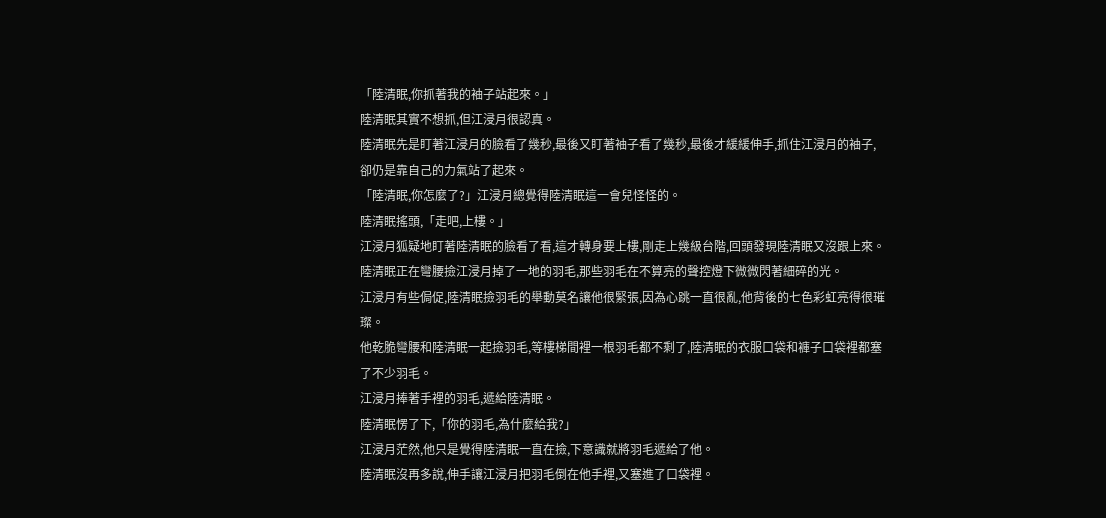「陸清眠,你抓著我的袖子站起來。」
陸清眠其實不想抓,但江浸月很認真。
陸清眠先是盯著江浸月的臉看了幾秒,最後又盯著袖子看了幾秒,最後才緩緩伸手,抓住江浸月的袖子,卻仍是靠自己的力氣站了起來。
「陸清眠,你怎麼了?」江浸月總覺得陸清眠這一會兒怪怪的。
陸清眠搖頭,「走吧,上樓。」
江浸月狐疑地盯著陸清眠的臉看了看,這才轉身要上樓,剛走上幾級台階,回頭發現陸清眠又沒跟上來。
陸清眠正在彎腰撿江浸月掉了一地的羽毛,那些羽毛在不算亮的聲控燈下微微閃著細碎的光。
江浸月有些侷促,陸清眠撿羽毛的舉動莫名讓他很緊張,因為心跳一直很亂,他背後的七色彩虹亮得很璀璨。
他乾脆彎腰和陸清眠一起撿羽毛,等樓梯間裡一根羽毛都不剩了,陸清眠的衣服口袋和褲子口袋裡都塞了不少羽毛。
江浸月捧著手裡的羽毛,遞給陸清眠。
陸清眠愣了下,「你的羽毛,為什麼給我?」
江浸月茫然,他只是覺得陸清眠一直在撿,下意識就將羽毛遞給了他。
陸清眠沒再多說,伸手讓江浸月把羽毛倒在他手裡,又塞進了口袋裡。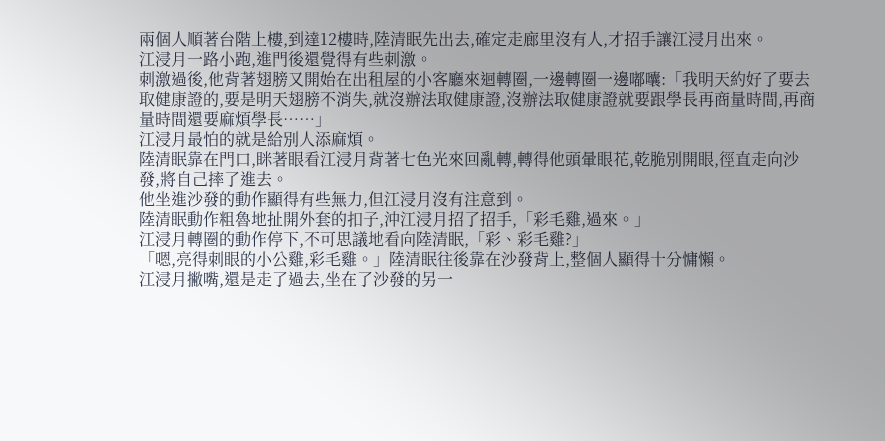兩個人順著台階上樓,到達12樓時,陸清眠先出去,確定走廊里沒有人,才招手讓江浸月出來。
江浸月一路小跑,進門後還覺得有些刺激。
刺激過後,他背著翅膀又開始在出租屋的小客廳來迴轉圈,一邊轉圈一邊嘟囔:「我明天約好了要去取健康證的,要是明天翅膀不消失,就沒辦法取健康證,沒辦法取健康證就要跟學長再商量時間,再商量時間還要麻煩學長……」
江浸月最怕的就是給別人添麻煩。
陸清眠靠在門口,眯著眼看江浸月背著七色光來回亂轉,轉得他頭暈眼花,乾脆別開眼,徑直走向沙發,將自己摔了進去。
他坐進沙發的動作顯得有些無力,但江浸月沒有注意到。
陸清眠動作粗魯地扯開外套的扣子,沖江浸月招了招手,「彩毛雞,過來。」
江浸月轉圈的動作停下,不可思議地看向陸清眠,「彩、彩毛雞?」
「嗯,亮得刺眼的小公雞,彩毛雞。」陸清眠往後靠在沙發背上,整個人顯得十分慵懶。
江浸月撇嘴,還是走了過去,坐在了沙發的另一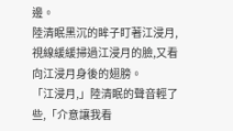邊。
陸清眠黑沉的眸子盯著江浸月,視線緩緩掃過江浸月的臉,又看向江浸月身後的翅膀。
「江浸月,」陸清眠的聲音輕了些,「介意讓我看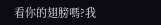看你的翅膀嗎?我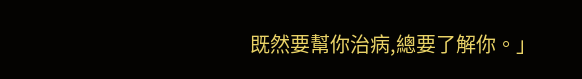既然要幫你治病,總要了解你。」